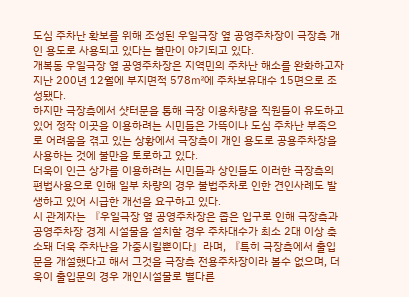도심 주차난 확보를 위해 조성된 우일극장 옆 공영주차장이 극장측 개인 용도로 사용되고 있다는 불만이 야기되고 있다.
개복동 우일극장 옆 공영주차장은 지역민의 주차난 해소를 완화하고자 지난 200년 12월에 부지면적 578㎡에 주차보유대수 15면으로 조성됐다.
하지만 극장측에서 샷터문을 통해 극장 이용차량을 직원들이 유도하고 있어 정작 이곳을 이용하려는 시민들은 가뜩이나 도심 주차난 부족으로 어려움을 겪고 있는 상황에서 극장측이 개인 용도로 공용주차장을 사용하는 것에 불만을 토로하고 있다.
더욱이 인근 상가를 이용하려는 시민들과 상인들도 이러한 극장측의 편법사용으로 인해 일부 차량의 경우 불법주차로 인한 견인사례도 발생하고 있어 시급한 개선을 요구하고 있다.
시 관계자는 『우일극장 옆 공영주차장은 좁은 입구로 인해 극장측과 공영주차장 경계 시설물을 설치할 경우 주차대수가 최소 2대 이상 축소돼 더욱 주차난을 가중시킬뿐이다』라며, 『특히 극장측에서 출입문을 개설했다고 해서 그것을 극장측 전용주차장이라 볼수 없으며, 더욱이 출입문의 경우 개인시설물로 별다른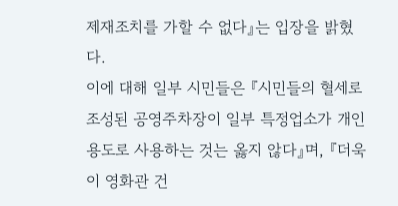제재조치를 가할 수 없다』는 입장을 밝혔다.
이에 대해 일부 시민들은 『시민들의 혈세로 조성된 공영주차장이 일부 특정업소가 개인 용도로 사용하는 것는 옳지 않다』며, 『더욱이 영화관 건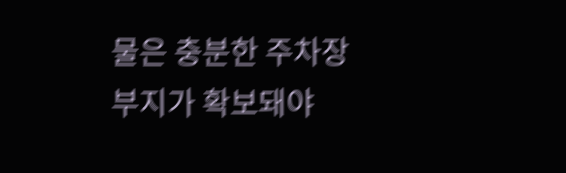물은 충분한 주차장 부지가 확보돼야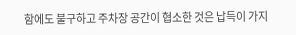함에도 불구하고 주차장 공간이 협소한 것은 납득이 가지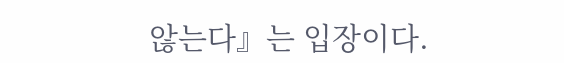않는다』는 입장이다.